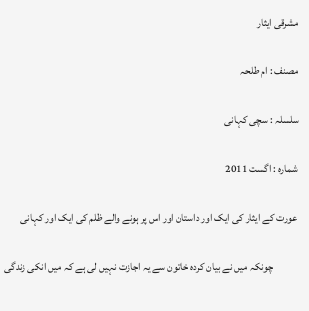مشرقی ایثار

مصنف : ام طلحہ

سلسلہ : سچی کہانی

شمارہ : اگست 2011

عورت کے ایثار کی ایک اور داستان اور اس پر ہونے والے ظلم کی ایک اور کہانی

            چونکہ میں نے بیان کردہ خاتون سے یہ اجازت نہیں لی ہے کہ میں انکی زندگی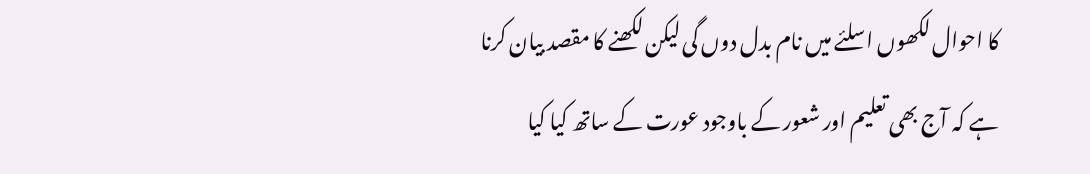کا احوال لکھوں اسلئے میں نام بدل دوں گی لیکن لکھنے کا مقصد بیان کرنا ہے کہ آج بھی تعلیم اور شعور کے باوجود عورت کے ساتھ کیا کیا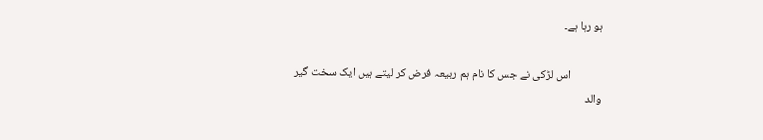ہو رہا ہے۔

            اس لڑکی نے جس کا نام ہم ربیعہ فرض کر لیتے ہیں ایک سخت گیر والد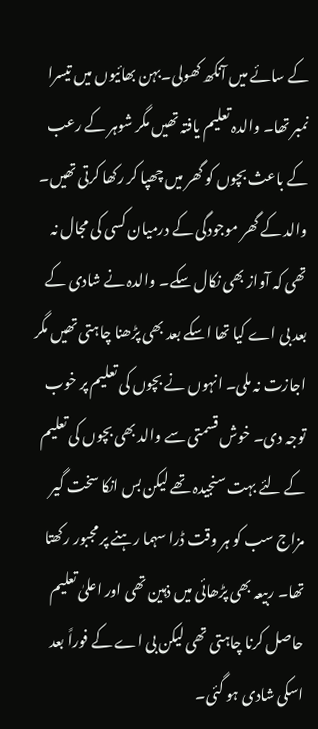کے سائے میں آنکھ کھولی۔بہن بھائیوں میں تیسرا نمبر تھا۔ والدہ تعلیم یافتہ تھیں مگر شوہر کے رعب کے باعث بچوں کو گھر میں چھپا کر رکھا کرتی تھیں۔ والد کے گھر موجودگی کے درمیان کسی کی مجال نہ تھی کہ آواز بھی نکال سکے۔ والدہ نے شادی کے بعد بی اے کیا تھا اسکے بعد بھی پڑھنا چاہتی تھیں مگر اجازت نہ ملی۔ انہوں نے بچوں کی تعلیم پر خوب توجہ دی۔ خوش قسمتی سے والد بھی بچوں کی تعلیم کے لئے بہت سنجیدہ تھے لیکن بس انکا سخت گیر مزاج سب کو ہر وقت ڈرا سہما رہنے پر مجبور رکھتا تھا۔ ربیعہ بھی پڑھائی میں ذہین تھی اور اعلیٰ تعلیم حاصل کرنا چاہتی تھی لیکن بی اے کے فوراً بعد اسکی شادی ہو گئی۔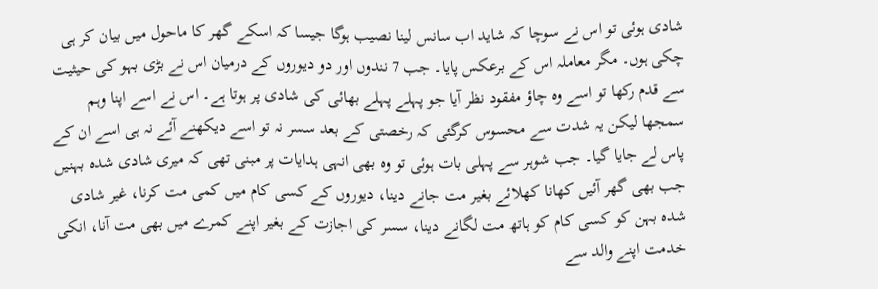شادی ہوئی تو اس نے سوچا کہ شاید اب سانس لینا نصیب ہوگا جیسا کہ اسکے گھر کا ماحول میں بیان کر ہی چکی ہوں۔ مگر معاملہ اس کے برعکس پایا۔ جب 7 نندوں اور دو دیوروں کے درمیان اس نے بڑی بہو کی حیثیت سے قدم رکھا تو اسے وہ چاؤ مفقود نظر آیا جو پہلے پہلے بھائی کی شادی پر ہوتا ہے۔ اس نے اسے اپنا وہم سمجھا لیکن یہ شدت سے محسوس کرگئی کہ رخصتی کے بعد سسر نہ تو اسے دیکھنے آئے نہ ہی اسے ان کے پاس لے جایا گیا۔ جب شوہر سے پہلی بات ہوئی تو وہ بھی انہی ہدایات پر مبنی تھی کہ میری شادی شدہ بہنیں جب بھی گھر آئیں کھانا کھلائے بغیر مت جانے دینا، دیوروں کے کسی کام میں کمی مت کرنا، غیر شادی شدہ بہن کو کسی کام کو ہاتھ مت لگانے دینا، سسر کی اجازت کے بغیر اپنے کمرے میں بھی مت آنا، انکی خدمت اپنے والد سے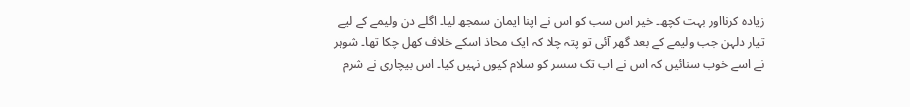زیادہ کرنااور بہت کچھ۔ خیر اس سب کو اس نے اپنا ایمان سمجھ لیا۔ اگلے دن ولیمے کے لیے تیار دلہن جب ولیمے کے بعد گھر آئی تو پتہ چلا کہ ایک محاذ اسکے خلاف کھل چکا تھا۔ شوہر نے اسے خوب سنائیں کہ اس نے اب تک سسر کو سلام کیوں نہیں کیا۔ اس بیچاری نے شرم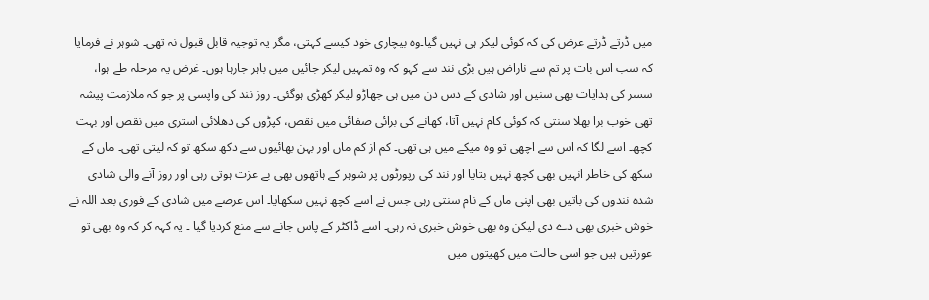میں ڈرتے ڈرتے عرض کی کہ کوئی لیکر ہی نہیں گیا۔وہ بیچاری خود کیسے کہتی، مگر یہ توجیہ قابل قبول نہ تھی۔ شوہر نے فرمایا کہ سب اس بات پر تم سے ناراض ہیں بڑی نند سے کہو کہ وہ تمہیں لیکر جائیں میں باہر جارہا ہوں۔ غرض یہ مرحلہ طے ہوا، سسر کی ہدایات بھی سنیں اور شادی کے دس دن میں ہی جھاڑو لیکر کھڑی ہوگئی۔ روز نند کی واپسی پر جو کہ ملازمت پیشہ تھی خوب برا بھلا سنتی کہ کوئی کام نہیں آتا، کھانے کی برائی صفائی میں نقص، کپڑوں کی دھلائی استری میں نقص اور بہت کچھ۔ اسے لگا کہ اس سے اچھی تو وہ میکے میں ہی تھی۔ کم از کم ماں اور بہن بھائیوں سے دکھ سکھ تو کہ لیتی تھی۔ ماں کے سکھ کی خاطر انہیں بھی کچھ نہیں بتایا اور نند کی رپورٹوں پر شوہر کے ہاتھوں بھی بے عزت ہوتی رہی اور روز آنے والی شادی شدہ نندوں کی باتیں بھی اپنی ماں کے نام سنتی رہی جس نے اسے کچھ نہیں سکھایا۔ اس عرصے میں شادی کے فوری بعد اللہ نے خوش خبری بھی دے دی لیکن وہ بھی خوش خبری نہ رہی۔ اسے ڈاکٹر کے پاس جانے سے منع کردیا گیا ۔ یہ کہہ کر کہ وہ بھی تو عورتیں ہیں جو اسی حالت میں کھیتوں میں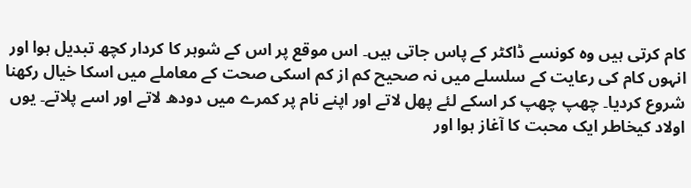کام کرتی ہیں وہ کونسے ڈاکٹر کے پاس جاتی ہیں۔ اس موقع پر اس کے شوہر کا کردار کچھ تبدیل ہوا اور انہوں کام کی رعایت کے سلسلے میں نہ صحیح کم از کم اسکی صحت کے معاملے میں اسکا خیال رکھنا شروع کردیا۔ چھپ چھپ کر اسکے لئے پھل لاتے اور اپنے نام پر کمرے میں دودھ لاتے اور اسے پلاتے۔ یوں اولاد کیخاطر ایک محبت کا آغاز ہوا اور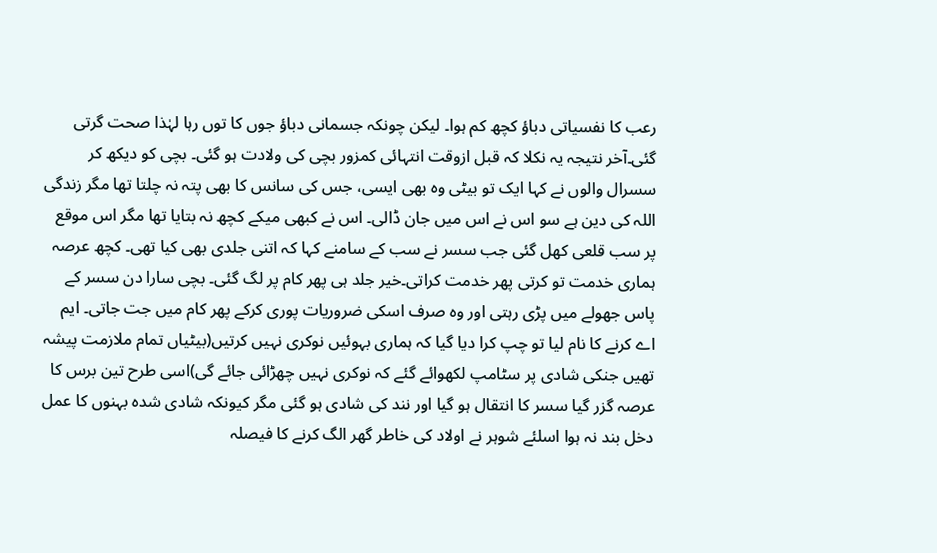رعب کا نفسیاتی دباؤ کچھ کم ہوا۔ لیکن چونکہ جسمانی دباؤ جوں کا توں رہا لہٰذا صحت گرتی گئی۔آخر نتیجہ یہ نکلا کہ قبل ازوقت انتہائی کمزور بچی کی ولادت ہو گئی۔ بچی کو دیکھ کر سسرال والوں نے کہا ایک تو بیٹی وہ بھی ایسی، جس کی سانس کا بھی پتہ نہ چلتا تھا مگر زندگی اللہ کی دین ہے سو اس نے اس میں جان ڈالی۔ اس نے کبھی میکے کچھ نہ بتایا تھا مگر اس موقع پر سب قلعی کھل گئی جب سسر نے سب کے سامنے کہا کہ اتنی جلدی بھی کیا تھی۔ کچھ عرصہ ہماری خدمت تو کرتی پھر خدمت کراتی۔خیر جلد ہی پھر کام پر لگ گئی۔ بچی سارا دن سسر کے پاس جھولے میں پڑی رہتی اور وہ صرف اسکی ضروریات پوری کرکے پھر کام میں جت جاتی۔ ایم اے کرنے کا نام لیا تو چپ کرا دیا گیا کہ ہماری بہوئیں نوکری نہیں کرتیں(بیٹیاں تمام ملازمت پیشہ تھیں جنکی شادی پر سٹامپ لکھوائے گئے کہ نوکری نہیں چھڑائی جائے گی)اسی طرح تین برس کا عرصہ گزر گیا سسر کا انتقال ہو گیا اور نند کی شادی ہو گئی مگر کیونکہ شادی شدہ بہنوں کا عمل دخل بند نہ ہوا اسلئے شوہر نے اولاد کی خاطر گھر الگ کرنے کا فیصلہ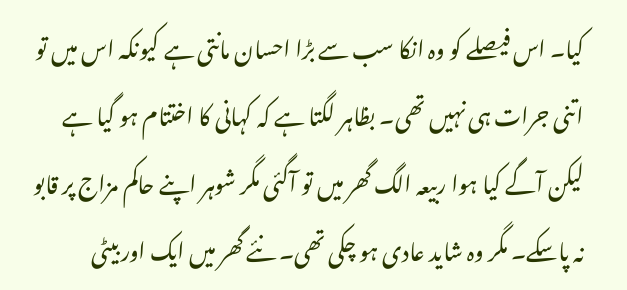کیا۔ اس فیصلے کو وہ انکا سب سے بڑا احسان مانتی ہے کیونکہ اس میں تو اتنی جرات ہی نہیں تھی۔ بظاہر لگتا ہے کہ کہانی کا اختتام ہو گیا ہے لیکن آگے کیا ہوا ربیعہ الگ گھر میں تو آگئی مگر شوہر اپنے حاکم مزاج پر قابو نہ پاسکے۔ مگر وہ شاید عادی ہو چکی تھی۔ نئے گھر میں ایک اور بیٹی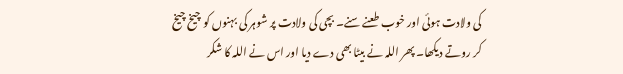کی ولادت ہوئی اور خوب طعنے سنے۔ بچی کی ولادت پر شوہر کی بہنوں کو چیخ چیخ کر روتے دیکھا۔ پھر اللہ نے بیٹا بھی دے دیا اور اس نے اللہ کا شکر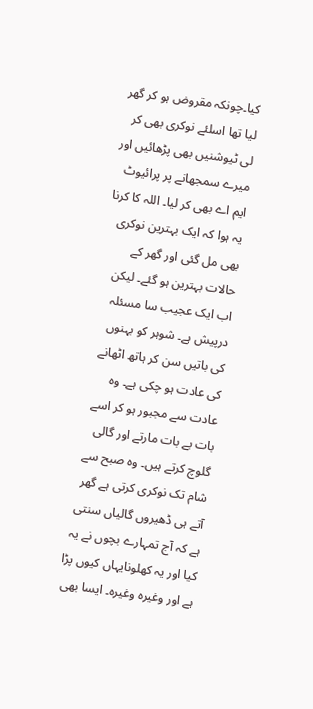کیا۔چونکہ مقروض ہو کر گھر لیا تھا اسلئے نوکری بھی کر لی ٹیوشنیں بھی پڑھائیں اور میرے سمجھانے پر پرائیوٹ ایم اے بھی کر لیا۔ اللہ کا کرنا یہ ہوا کہ ایک بہترین نوکری بھی مل گئی اور گھر کے حالات بہترین ہو گئے۔ لیکن اب ایک عجیب سا مسئلہ درپیش ہے۔ شوہر کو بہنوں کی باتیں سن کر ہاتھ اٹھانے کی عادت ہو چکی ہے۔ وہ عادت سے مجبور ہو کر اسے بات بے بات مارتے اور گالی گلوچ کرتے ہیں۔ وہ صبح سے شام تک نوکری کرتی ہے گھر آتے ہی ڈھیروں گالیاں سنتی ہے کہ آج تمہارے بچوں نے یہ کیا اور یہ کھلونایہاں کیوں پڑا ہے اور وغیرہ وغیرہ۔ ایسا بھی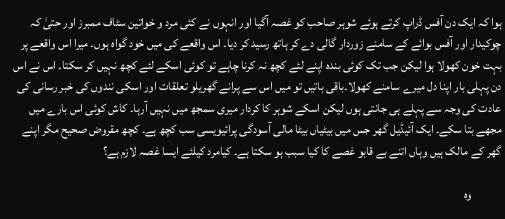ہوا کہ ایک دن آفس ڈراپ کرتے ہوئے شوہر صاحب کو غصہ آگیا اور انہوں نے کئی مرد و خواتین سٹاف ممبرز اور حتیٰ کہ چوکیدار اور آفس بوائے کے سامنے زوردار گالی دے کر ہاتھ رسید کر دیا۔ اس واقعے کی میں خود گواہ ہوں۔ میرا اس واقعے پر بہت خون کھولا ہوا لیکن جب تک کوئی بندہ اپنے لئے کچھ نہ کرنا چاہے تو کوئی اسکے لئے کچھ نہیں کر سکتا۔ اس نے اس دن پہلی بار اپنا دل میرے سامنے کھولا۔باقی باتیں تو میں اس سے پرانے گھریلو تعلقات اور اسکی نندوں کی خبر رسانی کی عادت کی وجہ سے پہلے ہی جانتی ہوں لیکن اسکے شوہر کا کردار میری سمجھ میں نہیں آرہا۔ کاش کوئی اس بارے میں مجھے بتا سکے۔ ایک آئیڈیل گھر جس میں بیٹیاں بیٹا مالی آسودگی پرائیویسی سب کچھ ہے۔ کچھ مقروض صحیح مگر اپنے گھر کے مالک ہیں وہاں اتنے بے قابو غصے کا کیا سبب ہو سکتا ہے۔ کیامرد کیلئے ایسا غصہ لازم ہے؟

            وہ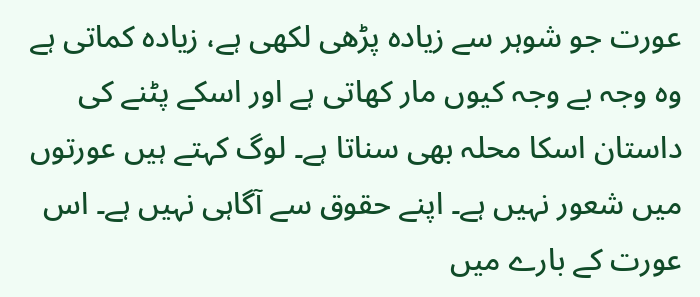عورت جو شوہر سے زیادہ پڑھی لکھی ہے، زیادہ کماتی ہے وہ وجہ بے وجہ کیوں مار کھاتی ہے اور اسکے پٹنے کی داستان اسکا محلہ بھی سناتا ہے۔ لوگ کہتے ہیں عورتوں میں شعور نہیں ہے۔ اپنے حقوق سے آگاہی نہیں ہے۔ اس عورت کے بارے میں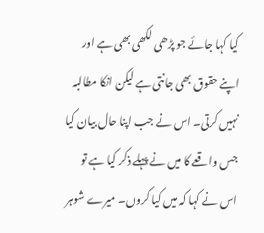کیا کہا جائے جو پڑھی لکھی بھی ہے اور اپنے حقوق بھی جانتی ہے لیکن انکا مطالبہ نہیں کرتی۔ اس نے جب اپنا حال بیان کیا جس واقعے کا میں نے پہلے ذکر کیا ہے تو اس نے کہا کہ میں کیا کروں۔ میرے شوہر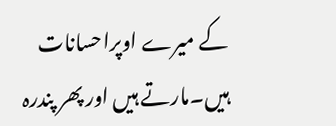کے میرے اوپراحسانات ہیں۔مارتے ہیں اور پھر پندرہ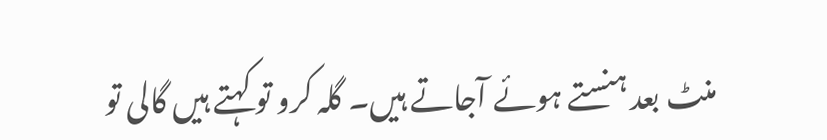منٹ بعد ہنستے ہوئے آجاتے ہیں۔ گلہ کرو تو کہتے ہیں گالی تو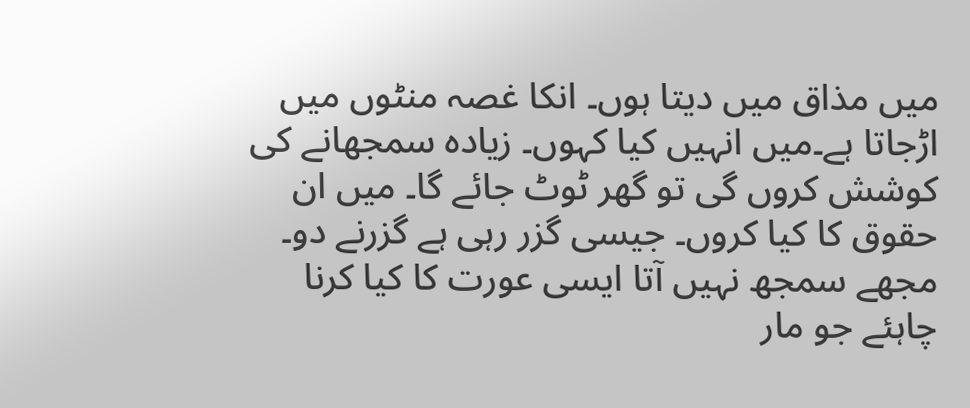میں مذاق میں دیتا ہوں۔ انکا غصہ منٹوں میں اڑجاتا ہے۔میں انہیں کیا کہوں۔ زیادہ سمجھانے کی کوشش کروں گی تو گھر ٹوٹ جائے گا۔ میں ان حقوق کا کیا کروں۔ جیسی گزر رہی ہے گزرنے دو۔ مجھے سمجھ نہیں آتا ایسی عورت کا کیا کرنا چاہئے جو مار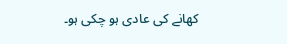کھانے کی عادی ہو چکی ہو۔